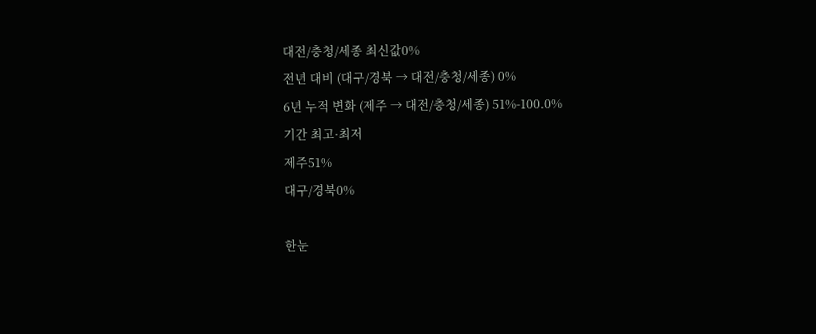대전/충청/세종 최신값0%
전년 대비 (대구/경북 → 대전/충청/세종) 0%
6년 누적 변화 (제주 → 대전/충청/세종) 51%-100.0%
기간 최고·최저
제주51%
대구/경북0%

한눈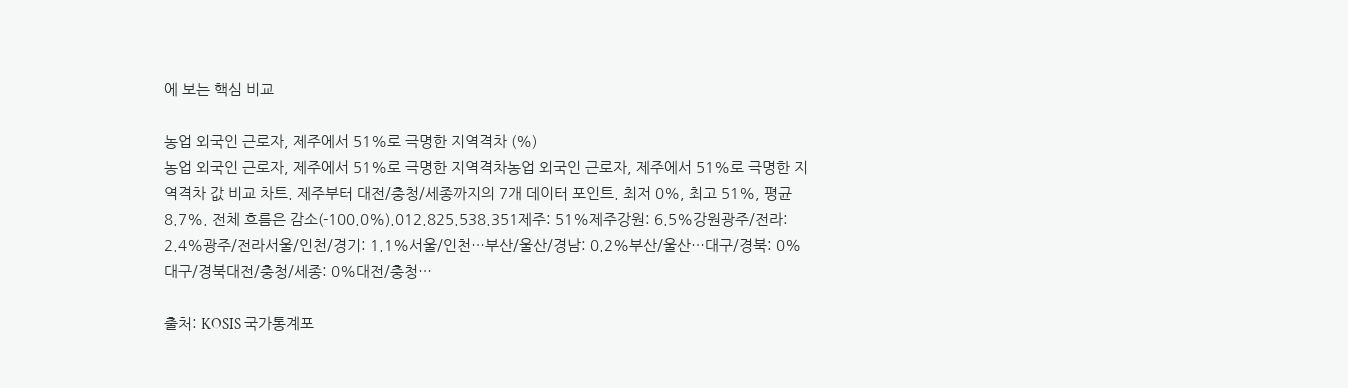에 보는 핵심 비교

농업 외국인 근로자, 제주에서 51%로 극명한 지역격차 (%)
농업 외국인 근로자, 제주에서 51%로 극명한 지역격차농업 외국인 근로자, 제주에서 51%로 극명한 지역격차 값 비교 차트. 제주부터 대전/충청/세종까지의 7개 데이터 포인트. 최저 0%, 최고 51%, 평균 8.7%. 전체 흐름은 감소(-100.0%).012.825.538.351제주: 51%제주강원: 6.5%강원광주/전라: 2.4%광주/전라서울/인천/경기: 1.1%서울/인천…부산/울산/경남: 0.2%부산/울산…대구/경북: 0%대구/경북대전/충청/세종: 0%대전/충청…

출처: KOSIS 국가통계포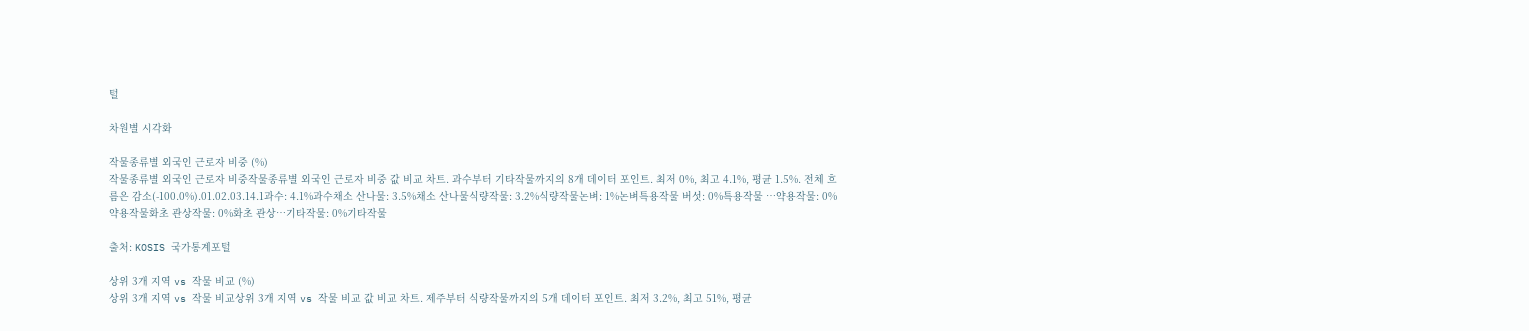털

차원별 시각화

작물종류별 외국인 근로자 비중 (%)
작물종류별 외국인 근로자 비중작물종류별 외국인 근로자 비중 값 비교 차트. 과수부터 기타작물까지의 8개 데이터 포인트. 최저 0%, 최고 4.1%, 평균 1.5%. 전체 흐름은 감소(-100.0%).01.02.03.14.1과수: 4.1%과수채소 산나물: 3.5%채소 산나물식량작물: 3.2%식량작물논벼: 1%논벼특용작물 버섯: 0%특용작물 …약용작물: 0%약용작물화초 관상작물: 0%화초 관상…기타작물: 0%기타작물

출처: KOSIS 국가통계포털

상위 3개 지역 vs 작물 비교 (%)
상위 3개 지역 vs 작물 비교상위 3개 지역 vs 작물 비교 값 비교 차트. 제주부터 식량작물까지의 5개 데이터 포인트. 최저 3.2%, 최고 51%, 평균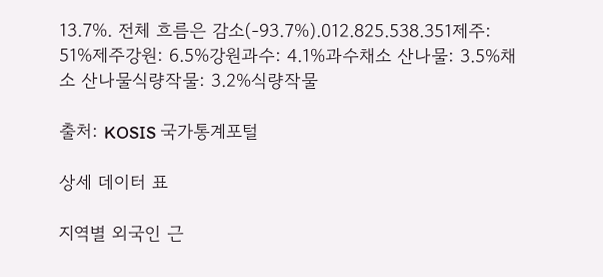13.7%. 전체 흐름은 감소(-93.7%).012.825.538.351제주: 51%제주강원: 6.5%강원과수: 4.1%과수채소 산나물: 3.5%채소 산나물식량작물: 3.2%식량작물

출처: KOSIS 국가통계포털

상세 데이터 표

지역별 외국인 근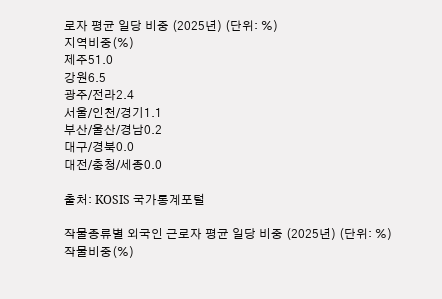로자 평균 일당 비중 (2025년) (단위: %)
지역비중(%)
제주51.0
강원6.5
광주/전라2.4
서울/인천/경기1.1
부산/울산/경남0.2
대구/경북0.0
대전/충청/세종0.0

출처: KOSIS 국가통계포털

작물종류별 외국인 근로자 평균 일당 비중 (2025년) (단위: %)
작물비중(%)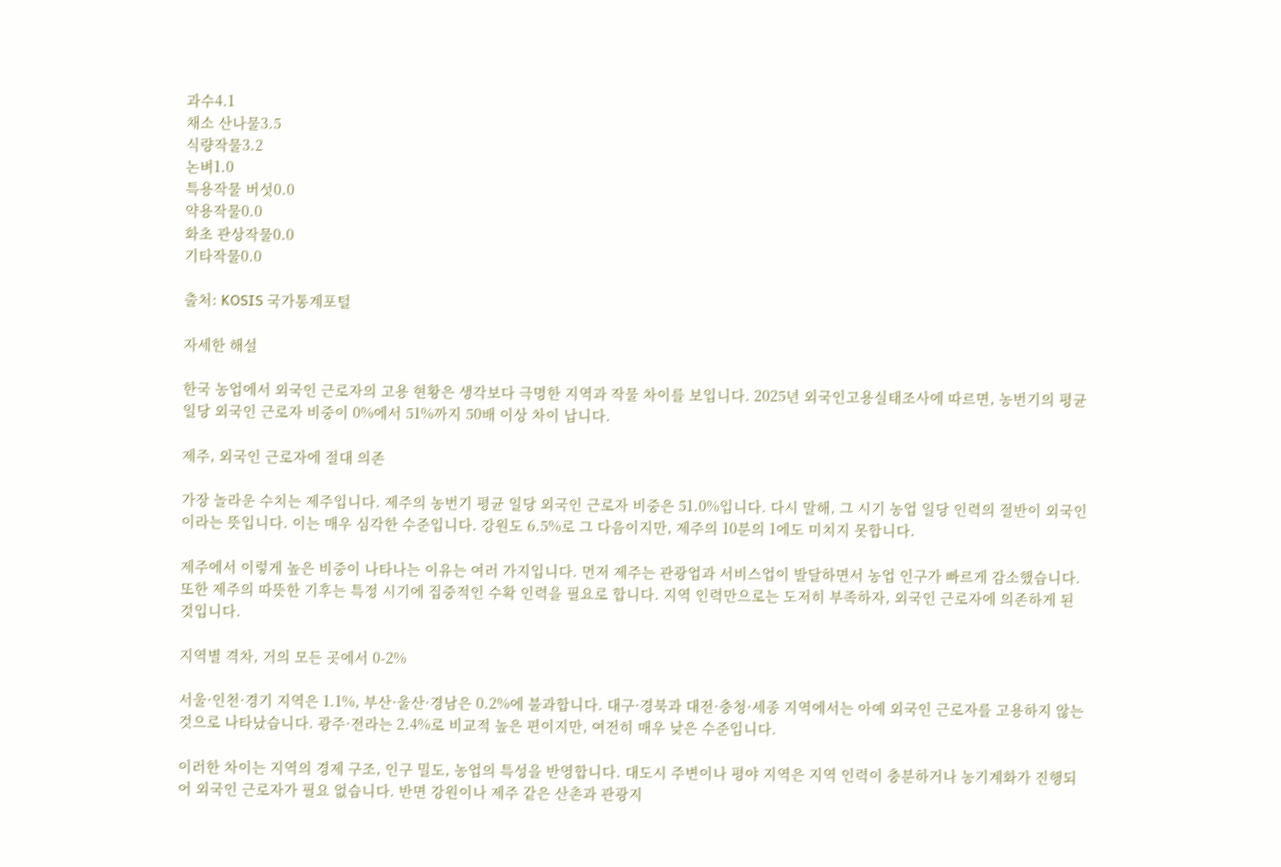과수4.1
채소 산나물3.5
식량작물3.2
논벼1.0
특용작물 버섯0.0
약용작물0.0
화초 관상작물0.0
기타작물0.0

출처: KOSIS 국가통계포털

자세한 해설

한국 농업에서 외국인 근로자의 고용 현황은 생각보다 극명한 지역과 작물 차이를 보입니다. 2025년 외국인고용실태조사에 따르면, 농번기의 평균 일당 외국인 근로자 비중이 0%에서 51%까지 50배 이상 차이 납니다.

제주, 외국인 근로자에 절대 의존

가장 놀라운 수치는 제주입니다. 제주의 농번기 평균 일당 외국인 근로자 비중은 51.0%입니다. 다시 말해, 그 시기 농업 일당 인력의 절반이 외국인이라는 뜻입니다. 이는 매우 심각한 수준입니다. 강원도 6.5%로 그 다음이지만, 제주의 10분의 1에도 미치지 못합니다.

제주에서 이렇게 높은 비중이 나타나는 이유는 여러 가지입니다. 먼저 제주는 관광업과 서비스업이 발달하면서 농업 인구가 빠르게 감소했습니다. 또한 제주의 따뜻한 기후는 특정 시기에 집중적인 수확 인력을 필요로 합니다. 지역 인력만으로는 도저히 부족하자, 외국인 근로자에 의존하게 된 것입니다.

지역별 격차, 거의 모든 곳에서 0-2%

서울·인천·경기 지역은 1.1%, 부산·울산·경남은 0.2%에 불과합니다. 대구·경북과 대전·충청·세종 지역에서는 아예 외국인 근로자를 고용하지 않는 것으로 나타났습니다. 광주·전라는 2.4%로 비교적 높은 편이지만, 여전히 매우 낮은 수준입니다.

이러한 차이는 지역의 경제 구조, 인구 밀도, 농업의 특성을 반영합니다. 대도시 주변이나 평야 지역은 지역 인력이 충분하거나 농기계화가 진행되어 외국인 근로자가 필요 없습니다. 반면 강원이나 제주 같은 산촌과 관광지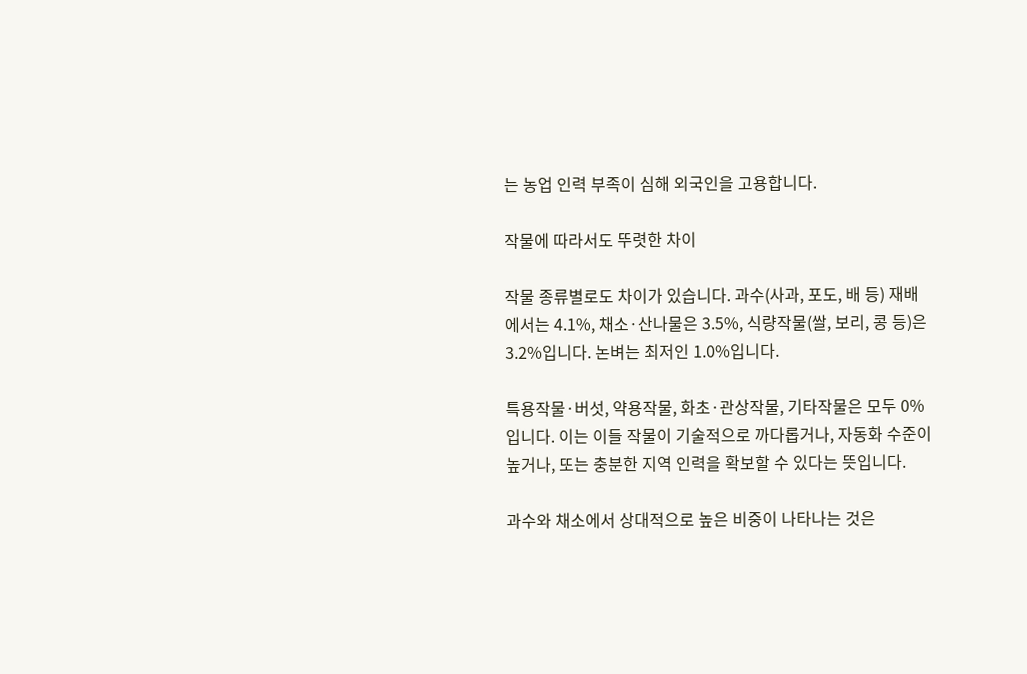는 농업 인력 부족이 심해 외국인을 고용합니다.

작물에 따라서도 뚜렷한 차이

작물 종류별로도 차이가 있습니다. 과수(사과, 포도, 배 등) 재배에서는 4.1%, 채소·산나물은 3.5%, 식량작물(쌀, 보리, 콩 등)은 3.2%입니다. 논벼는 최저인 1.0%입니다.

특용작물·버섯, 약용작물, 화초·관상작물, 기타작물은 모두 0%입니다. 이는 이들 작물이 기술적으로 까다롭거나, 자동화 수준이 높거나, 또는 충분한 지역 인력을 확보할 수 있다는 뜻입니다.

과수와 채소에서 상대적으로 높은 비중이 나타나는 것은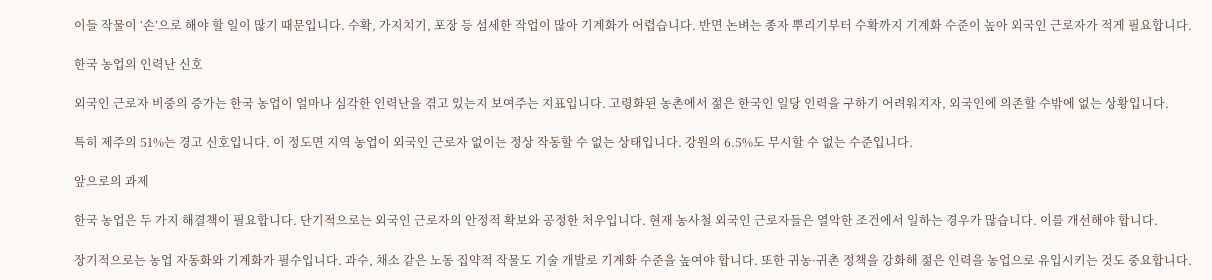이들 작물이 ‘손’으로 해야 할 일이 많기 때문입니다. 수확, 가지치기, 포장 등 섬세한 작업이 많아 기계화가 어렵습니다. 반면 논벼는 종자 뿌리기부터 수확까지 기계화 수준이 높아 외국인 근로자가 적게 필요합니다.

한국 농업의 인력난 신호

외국인 근로자 비중의 증가는 한국 농업이 얼마나 심각한 인력난을 겪고 있는지 보여주는 지표입니다. 고령화된 농촌에서 젊은 한국인 일당 인력을 구하기 어려워지자, 외국인에 의존할 수밖에 없는 상황입니다.

특히 제주의 51%는 경고 신호입니다. 이 정도면 지역 농업이 외국인 근로자 없이는 정상 작동할 수 없는 상태입니다. 강원의 6.5%도 무시할 수 없는 수준입니다.

앞으로의 과제

한국 농업은 두 가지 해결책이 필요합니다. 단기적으로는 외국인 근로자의 안정적 확보와 공정한 처우입니다. 현재 농사철 외국인 근로자들은 열악한 조건에서 일하는 경우가 많습니다. 이를 개선해야 합니다.

장기적으로는 농업 자동화와 기계화가 필수입니다. 과수, 채소 같은 노동 집약적 작물도 기술 개발로 기계화 수준을 높여야 합니다. 또한 귀농·귀촌 정책을 강화해 젊은 인력을 농업으로 유입시키는 것도 중요합니다.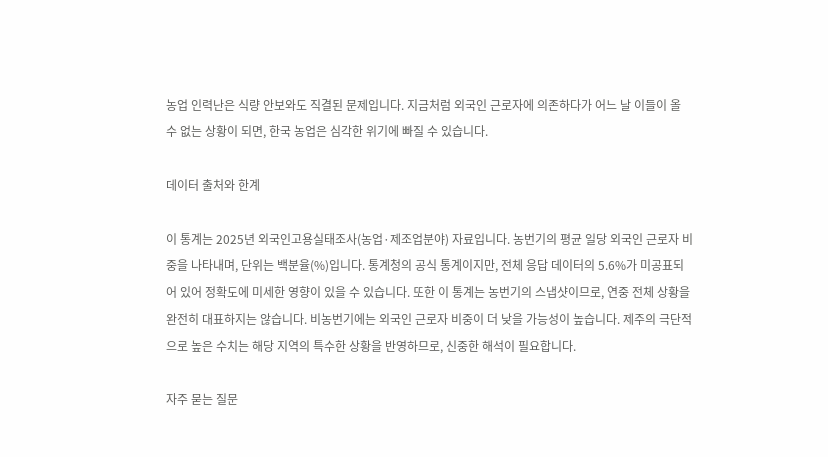농업 인력난은 식량 안보와도 직결된 문제입니다. 지금처럼 외국인 근로자에 의존하다가 어느 날 이들이 올 수 없는 상황이 되면, 한국 농업은 심각한 위기에 빠질 수 있습니다.

데이터 출처와 한계

이 통계는 2025년 외국인고용실태조사(농업·제조업분야) 자료입니다. 농번기의 평균 일당 외국인 근로자 비중을 나타내며, 단위는 백분율(%)입니다. 통계청의 공식 통계이지만, 전체 응답 데이터의 5.6%가 미공표되어 있어 정확도에 미세한 영향이 있을 수 있습니다. 또한 이 통계는 농번기의 스냅샷이므로, 연중 전체 상황을 완전히 대표하지는 않습니다. 비농번기에는 외국인 근로자 비중이 더 낮을 가능성이 높습니다. 제주의 극단적으로 높은 수치는 해당 지역의 특수한 상황을 반영하므로, 신중한 해석이 필요합니다.

자주 묻는 질문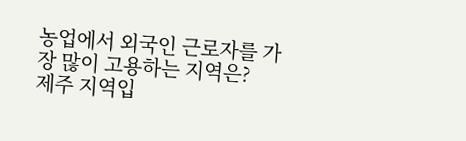농업에서 외국인 근로자를 가장 많이 고용하는 지역은?
제주 지역입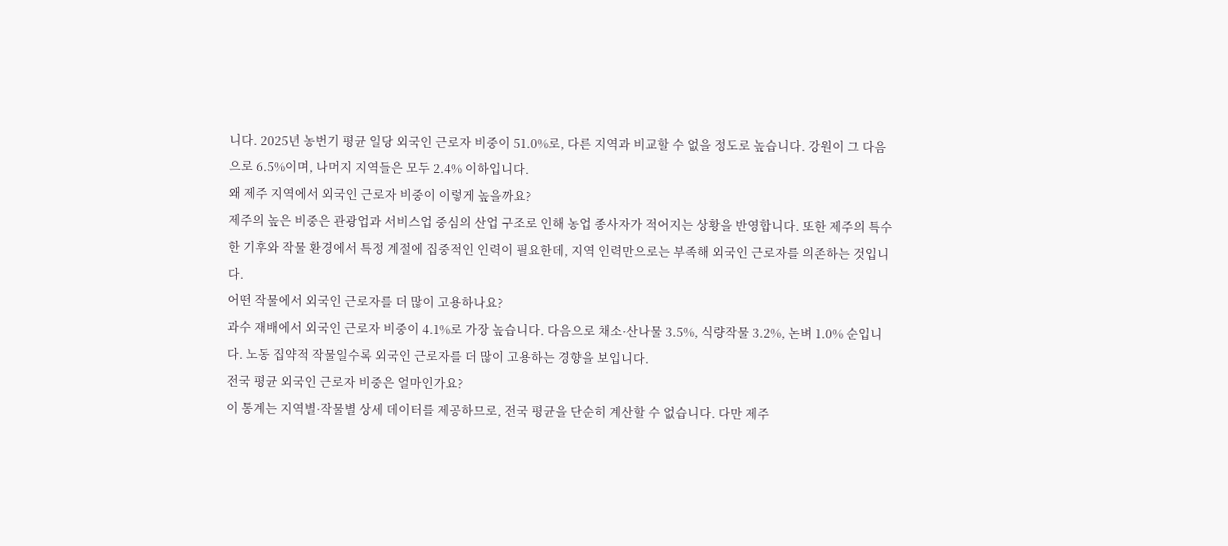니다. 2025년 농번기 평균 일당 외국인 근로자 비중이 51.0%로, 다른 지역과 비교할 수 없을 정도로 높습니다. 강원이 그 다음으로 6.5%이며, 나머지 지역들은 모두 2.4% 이하입니다.
왜 제주 지역에서 외국인 근로자 비중이 이렇게 높을까요?
제주의 높은 비중은 관광업과 서비스업 중심의 산업 구조로 인해 농업 종사자가 적어지는 상황을 반영합니다. 또한 제주의 특수한 기후와 작물 환경에서 특정 계절에 집중적인 인력이 필요한데, 지역 인력만으로는 부족해 외국인 근로자를 의존하는 것입니다.
어떤 작물에서 외국인 근로자를 더 많이 고용하나요?
과수 재배에서 외국인 근로자 비중이 4.1%로 가장 높습니다. 다음으로 채소·산나물 3.5%, 식량작물 3.2%, 논벼 1.0% 순입니다. 노동 집약적 작물일수록 외국인 근로자를 더 많이 고용하는 경향을 보입니다.
전국 평균 외국인 근로자 비중은 얼마인가요?
이 통계는 지역별·작물별 상세 데이터를 제공하므로, 전국 평균을 단순히 계산할 수 없습니다. 다만 제주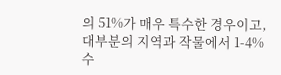의 51%가 매우 특수한 경우이고, 대부분의 지역과 작물에서 1-4% 수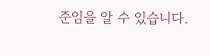준임을 알 수 있습니다.